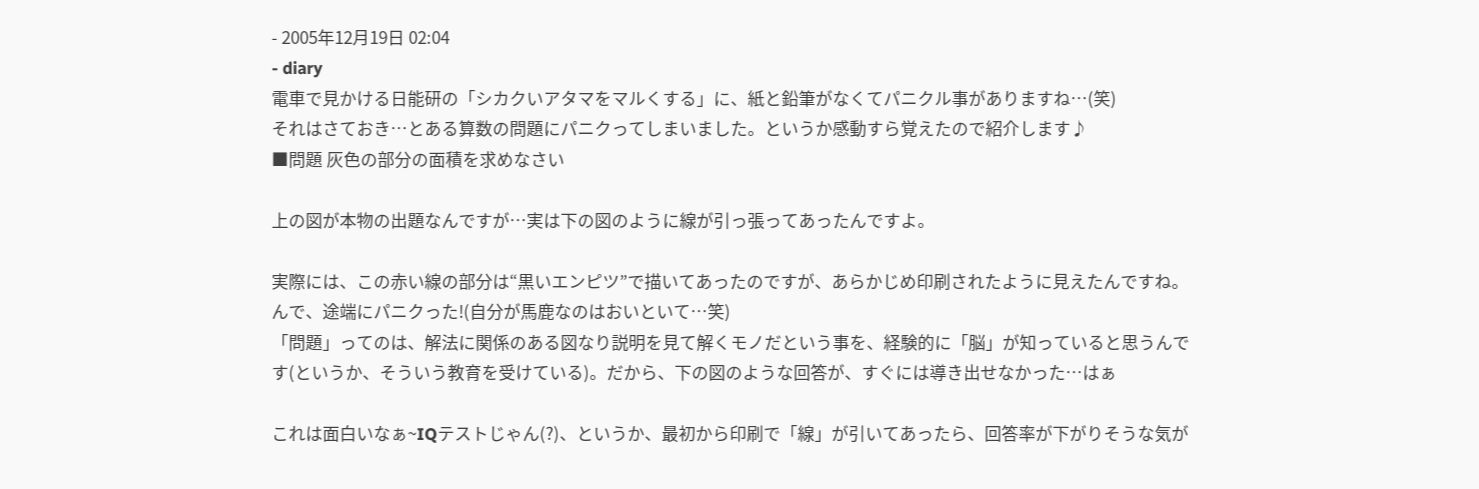- 2005年12月19日 02:04
- diary
電車で見かける日能研の「シカクいアタマをマルくする」に、紙と鉛筆がなくてパニクル事がありますね…(笑)
それはさておき…とある算数の問題にパニクってしまいました。というか感動すら覚えたので紹介します♪
■問題 灰色の部分の面積を求めなさい

上の図が本物の出題なんですが…実は下の図のように線が引っ張ってあったんですよ。

実際には、この赤い線の部分は“黒いエンピツ”で描いてあったのですが、あらかじめ印刷されたように見えたんですね。んで、途端にパニクった!(自分が馬鹿なのはおいといて…笑)
「問題」ってのは、解法に関係のある図なり説明を見て解くモノだという事を、経験的に「脳」が知っていると思うんです(というか、そういう教育を受けている)。だから、下の図のような回答が、すぐには導き出せなかった…はぁ

これは面白いなぁ~IQテストじゃん(?)、というか、最初から印刷で「線」が引いてあったら、回答率が下がりそうな気が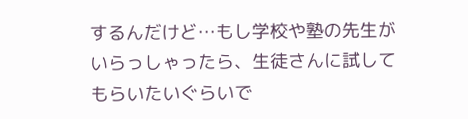するんだけど…もし学校や塾の先生がいらっしゃったら、生徒さんに試してもらいたいぐらいで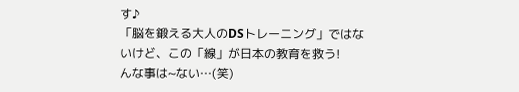す♪
「脳を鍛える大人のDSトレーニング」ではないけど、この「線」が日本の教育を救う!
んな事は~ない…(笑)